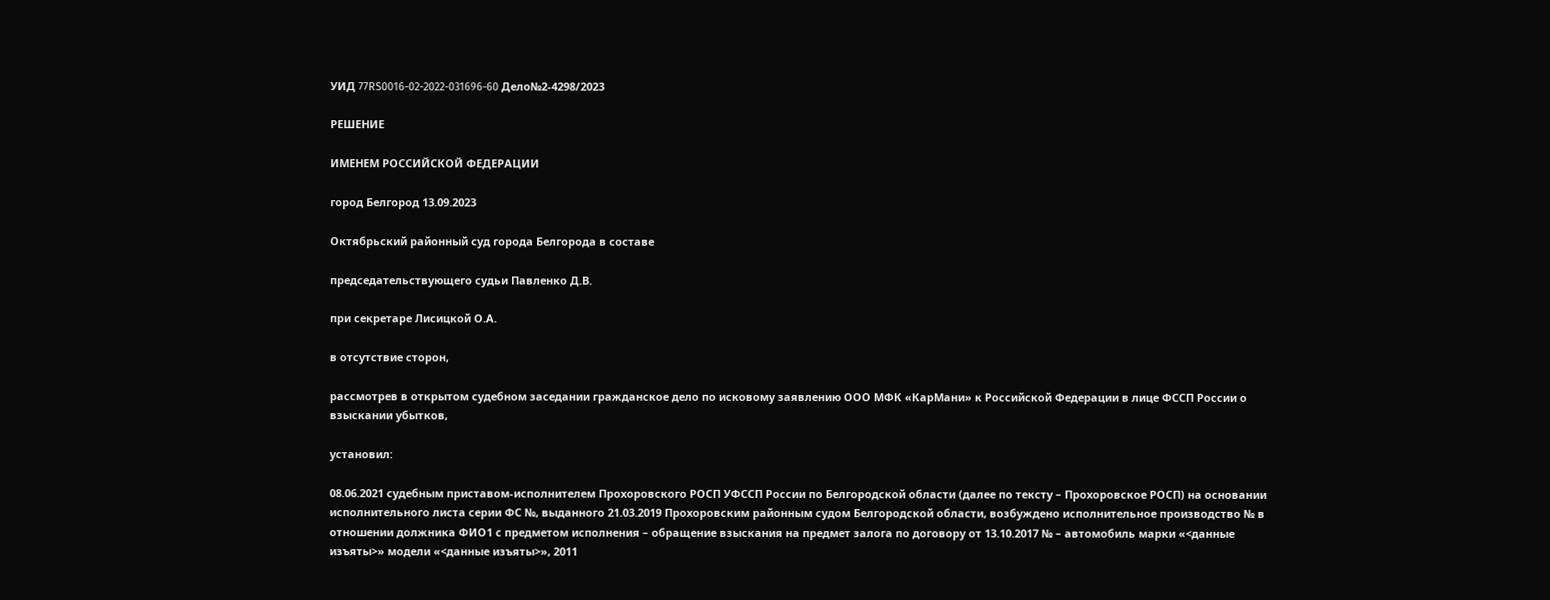УИД 77RS0016-02-2022-031696-60 Дело№2-4298/2023

РЕШЕНИЕ

ИМЕНЕМ РОССИЙСКОЙ ФЕДЕРАЦИИ

город Белгород 13.09.2023

Октябрьский районный суд города Белгорода в составе

председательствующего судьи Павленко Д.В.

при секретаре Лисицкой О.А.

в отсутствие сторон,

рассмотрев в открытом судебном заседании гражданское дело по исковому заявлению ООО МФК «КарМани» к Российской Федерации в лице ФССП России о взыскании убытков,

установил:

08.06.2021 судебным приставом-исполнителем Прохоровского РОСП УФССП России по Белгородской области (далее по тексту – Прохоровское РОСП) на основании исполнительного листа серии ФС №, выданного 21.03.2019 Прохоровским районным судом Белгородской области, возбуждено исполнительное производство № в отношении должника ФИО1 с предметом исполнения – обращение взыскания на предмет залога по договору от 13.10.2017 № – автомобиль марки «<данные изъяты>» модели «<данные изъяты>», 2011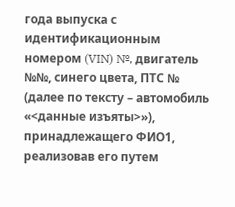года выпуска с идентификационным номером (VIN) №, двигатель №№, синего цвета, ПТС № (далее по тексту – автомобиль «<данные изъяты>»), принадлежащего ФИО1, реализовав его путем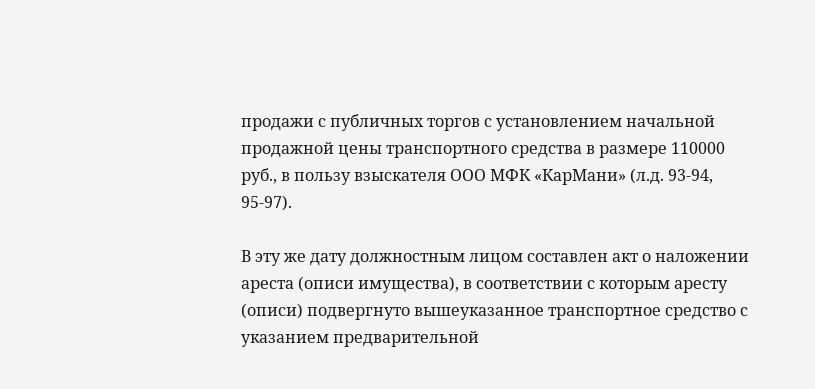продажи с публичных торгов с установлением начальной продажной цены транспортного средства в размере 110000 руб., в пользу взыскателя ООО МФК «КарМани» (л.д. 93-94, 95-97).

В эту же дату должностным лицом составлен акт о наложении ареста (описи имущества), в соответствии с которым аресту (описи) подвергнуто вышеуказанное транспортное средство с указанием предварительной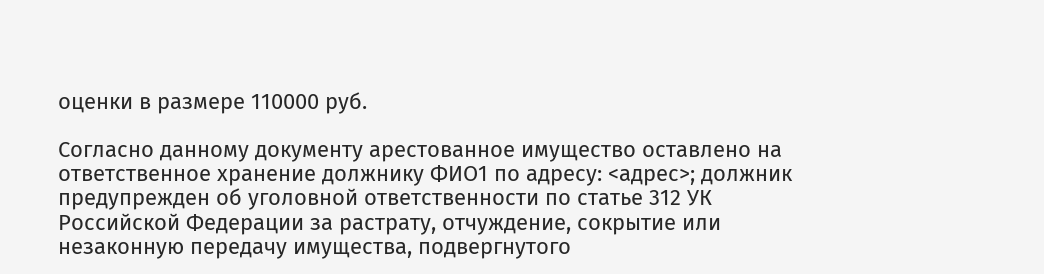оценки в размере 110000 руб.

Согласно данному документу арестованное имущество оставлено на ответственное хранение должнику ФИО1 по адресу: <адрес>; должник предупрежден об уголовной ответственности по статье 312 УК Российской Федерации за растрату, отчуждение, сокрытие или незаконную передачу имущества, подвергнутого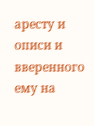аресту и описи и вверенного ему на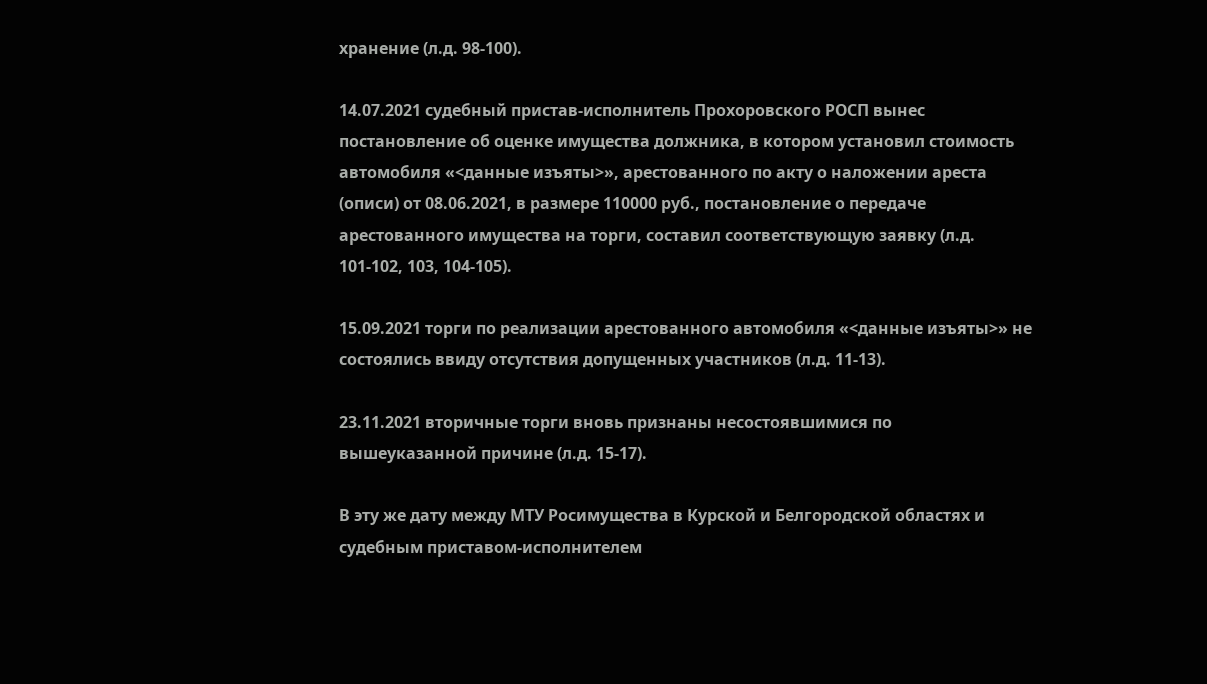хранение (л.д. 98-100).

14.07.2021 судебный пристав-исполнитель Прохоровского РОСП вынес постановление об оценке имущества должника, в котором установил стоимость автомобиля «<данные изъяты>», арестованного по акту о наложении ареста (описи) от 08.06.2021, в размере 110000 руб., постановление о передаче арестованного имущества на торги, составил соответствующую заявку (л.д. 101-102, 103, 104-105).

15.09.2021 торги по реализации арестованного автомобиля «<данные изъяты>» не состоялись ввиду отсутствия допущенных участников (л.д. 11-13).

23.11.2021 вторичные торги вновь признаны несостоявшимися по вышеуказанной причине (л.д. 15-17).

В эту же дату между МТУ Росимущества в Курской и Белгородской областях и судебным приставом-исполнителем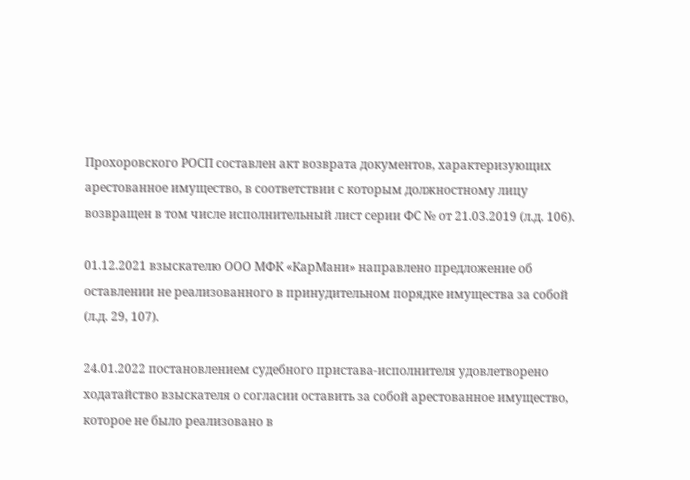Прохоровского РОСП составлен акт возврата документов, характеризующих арестованное имущество, в соответствии с которым должностному лицу возвращен в том числе исполнительный лист серии ФС № от 21.03.2019 (л.д. 106).

01.12.2021 взыскателю ООО МФК «КарМани» направлено предложение об оставлении не реализованного в принудительном порядке имущества за собой (л.д. 29, 107).

24.01.2022 постановлением судебного пристава-исполнителя удовлетворено ходатайство взыскателя о согласии оставить за собой арестованное имущество, которое не было реализовано в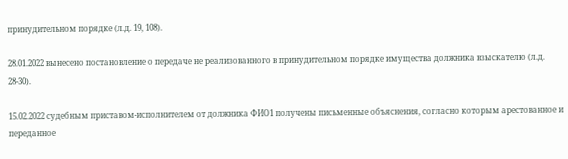принудительном порядке (л.д. 19, 108).

28.01.2022 вынесено постановление о передаче не реализованного в принудительном порядке имущества должника взыскателю (л.д. 28-30).

15.02.2022 судебным приставом-исполнителем от должника ФИО1 получены письменные объяснения, согласно которым арестованное и переданное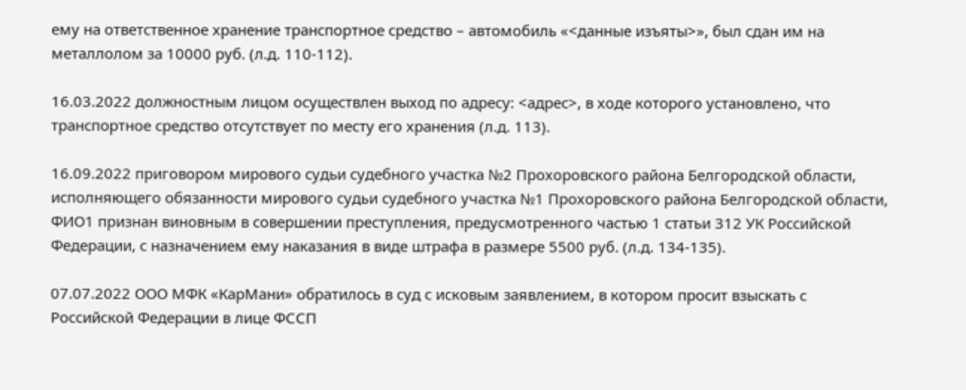ему на ответственное хранение транспортное средство – автомобиль «<данные изъяты>», был сдан им на металлолом за 10000 руб. (л.д. 110-112).

16.03.2022 должностным лицом осуществлен выход по адресу: <адрес>, в ходе которого установлено, что транспортное средство отсутствует по месту его хранения (л.д. 113).

16.09.2022 приговором мирового судьи судебного участка №2 Прохоровского района Белгородской области, исполняющего обязанности мирового судьи судебного участка №1 Прохоровского района Белгородской области, ФИО1 признан виновным в совершении преступления, предусмотренного частью 1 статьи 312 УК Российской Федерации, с назначением ему наказания в виде штрафа в размере 5500 руб. (л.д. 134-135).

07.07.2022 ООО МФК «КарМани» обратилось в суд с исковым заявлением, в котором просит взыскать с Российской Федерации в лице ФССП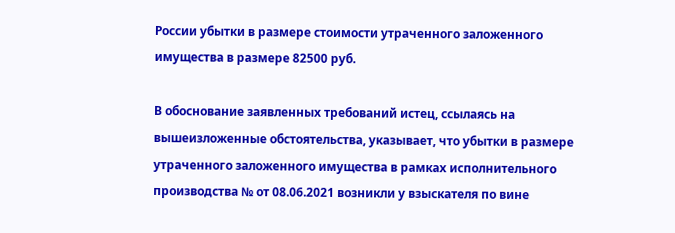России убытки в размере стоимости утраченного заложенного имущества в размере 82500 руб.

В обоснование заявленных требований истец, ссылаясь на вышеизложенные обстоятельства, указывает, что убытки в размере утраченного заложенного имущества в рамках исполнительного производства № от 08.06.2021 возникли у взыскателя по вине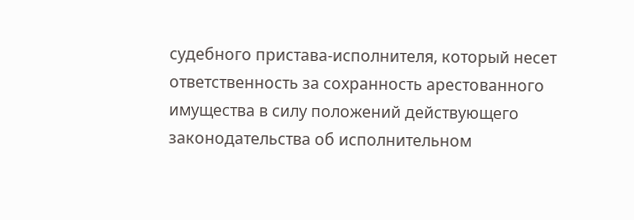судебного пристава-исполнителя, который несет ответственность за сохранность арестованного имущества в силу положений действующего законодательства об исполнительном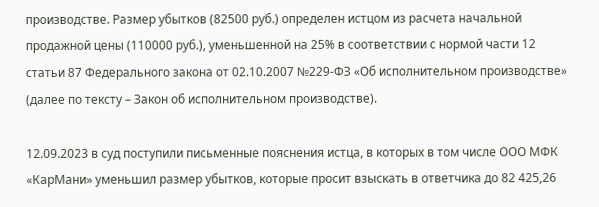производстве. Размер убытков (82500 руб.) определен истцом из расчета начальной продажной цены (110000 руб.), уменьшенной на 25% в соответствии с нормой части 12 статьи 87 Федерального закона от 02.10.2007 №229-ФЗ «Об исполнительном производстве» (далее по тексту – Закон об исполнительном производстве).

12.09.2023 в суд поступили письменные пояснения истца, в которых в том числе ООО МФК «КарМани» уменьшил размер убытков, которые просит взыскать в ответчика до 82 425,26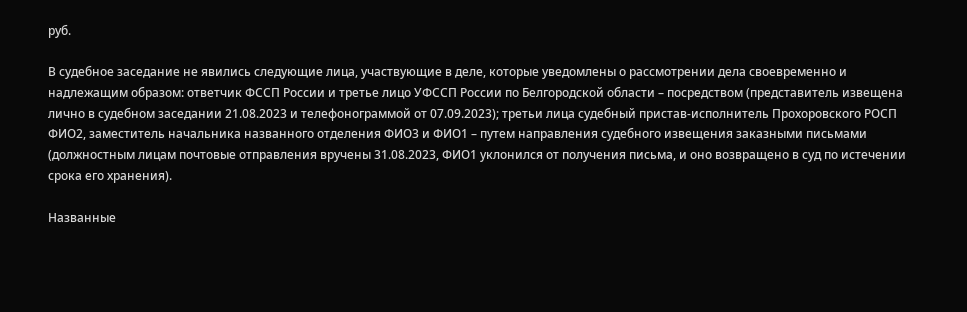руб.

В судебное заседание не явились следующие лица, участвующие в деле, которые уведомлены о рассмотрении дела своевременно и надлежащим образом: ответчик ФССП России и третье лицо УФССП России по Белгородской области – посредством (представитель извещена лично в судебном заседании 21.08.2023 и телефонограммой от 07.09.2023); третьи лица судебный пристав-исполнитель Прохоровского РОСП ФИО2, заместитель начальника названного отделения ФИО3 и ФИО1 – путем направления судебного извещения заказными письмами (должностным лицам почтовые отправления вручены 31.08.2023, ФИО1 уклонился от получения письма, и оно возвращено в суд по истечении срока его хранения).

Названные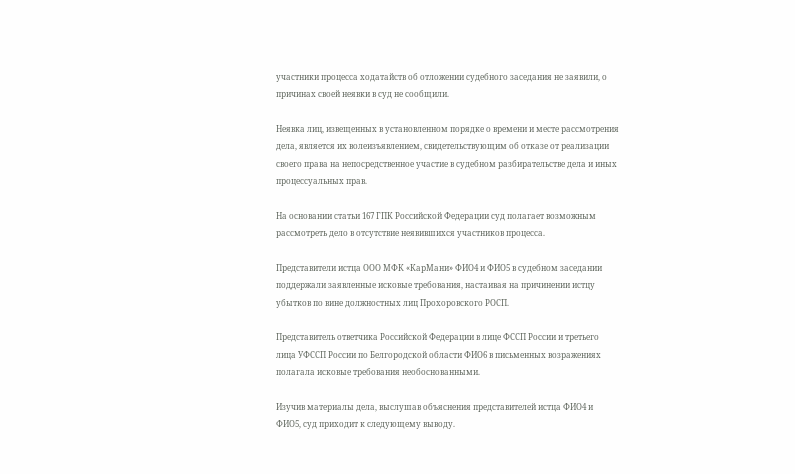участники процесса ходатайств об отложении судебного заседания не заявили, о причинах своей неявки в суд не сообщили.

Неявка лиц, извещенных в установленном порядке о времени и месте рассмотрения дела, является их волеизъявлением, свидетельствующим об отказе от реализации своего права на непосредственное участие в судебном разбирательстве дела и иных процессуальных прав.

На основании статьи 167 ГПК Российской Федерации суд полагает возможным рассмотреть дело в отсутствие неявившихся участников процесса.

Представители истца ООО МФК «КарМани» ФИО4 и ФИО5 в судебном заседании поддержали заявленные исковые требования, настаивая на причинении истцу убытков по вине должностных лиц Прохоровского РОСП.

Представитель ответчика Российской Федерации в лице ФССП России и третьего лица УФССП России по Белгородской области ФИО6 в письменных возражениях полагала исковые требования необоснованными.

Изучив материалы дела, выслушав объяснения представителей истца ФИО4 и ФИО5, суд приходит к следующему выводу.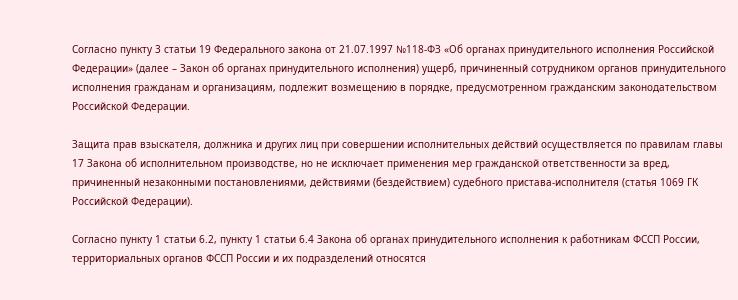Согласно пункту 3 статьи 19 Федерального закона от 21.07.1997 №118-ФЗ «Об органах принудительного исполнения Российской Федерации» (далее – Закон об органах принудительного исполнения) ущерб, причиненный сотрудником органов принудительного исполнения гражданам и организациям, подлежит возмещению в порядке, предусмотренном гражданским законодательством Российской Федерации.

Защита прав взыскателя, должника и других лиц при совершении исполнительных действий осуществляется по правилам главы 17 Закона об исполнительном производстве, но не исключает применения мер гражданской ответственности за вред, причиненный незаконными постановлениями, действиями (бездействием) судебного пристава-исполнителя (статья 1069 ГК Российской Федерации).

Согласно пункту 1 статьи 6.2, пункту 1 статьи 6.4 Закона об органах принудительного исполнения к работникам ФССП России, территориальных органов ФССП России и их подразделений относятся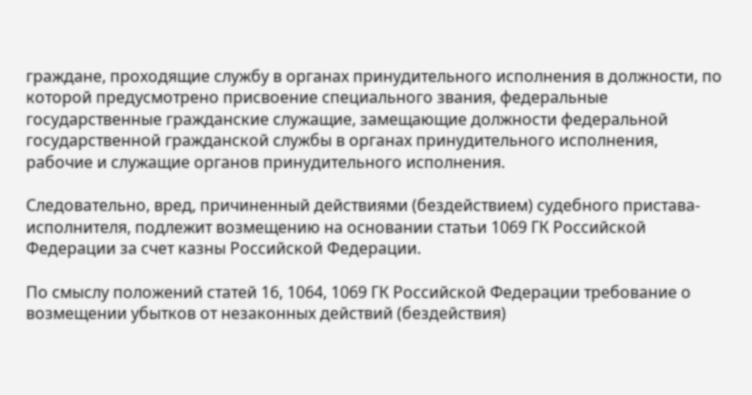граждане, проходящие службу в органах принудительного исполнения в должности, по которой предусмотрено присвоение специального звания, федеральные государственные гражданские служащие, замещающие должности федеральной государственной гражданской службы в органах принудительного исполнения, рабочие и служащие органов принудительного исполнения.

Следовательно, вред, причиненный действиями (бездействием) судебного пристава-исполнителя, подлежит возмещению на основании статьи 1069 ГК Российской Федерации за счет казны Российской Федерации.

По смыслу положений статей 16, 1064, 1069 ГК Российской Федерации требование о возмещении убытков от незаконных действий (бездействия)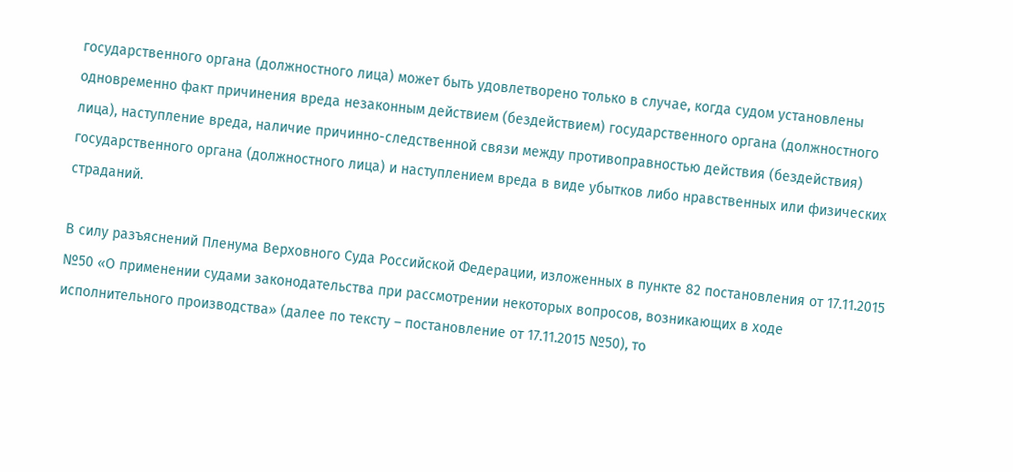государственного органа (должностного лица) может быть удовлетворено только в случае, когда судом установлены одновременно факт причинения вреда незаконным действием (бездействием) государственного органа (должностного лица), наступление вреда, наличие причинно-следственной связи между противоправностью действия (бездействия) государственного органа (должностного лица) и наступлением вреда в виде убытков либо нравственных или физических страданий.

В силу разъяснений Пленума Верховного Суда Российской Федерации, изложенных в пункте 82 постановления от 17.11.2015 №50 «О применении судами законодательства при рассмотрении некоторых вопросов, возникающих в ходе исполнительного производства» (далее по тексту – постановление от 17.11.2015 №50), то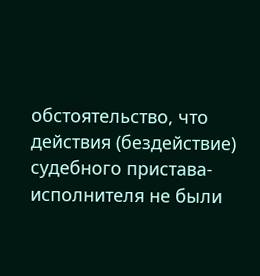обстоятельство, что действия (бездействие) судебного пристава-исполнителя не были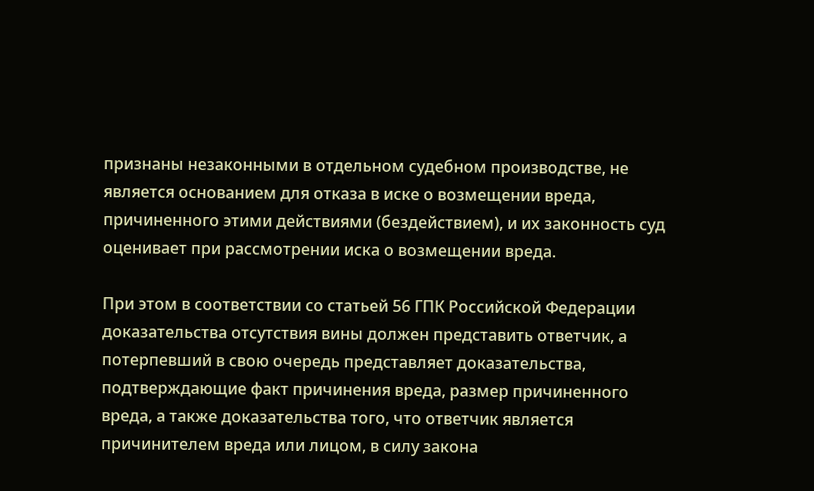признаны незаконными в отдельном судебном производстве, не является основанием для отказа в иске о возмещении вреда, причиненного этими действиями (бездействием), и их законность суд оценивает при рассмотрении иска о возмещении вреда.

При этом в соответствии со статьей 56 ГПК Российской Федерации доказательства отсутствия вины должен представить ответчик, а потерпевший в свою очередь представляет доказательства, подтверждающие факт причинения вреда, размер причиненного вреда, а также доказательства того, что ответчик является причинителем вреда или лицом, в силу закона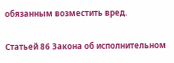обязанным возместить вред.

Статьей 86 Закона об исполнительном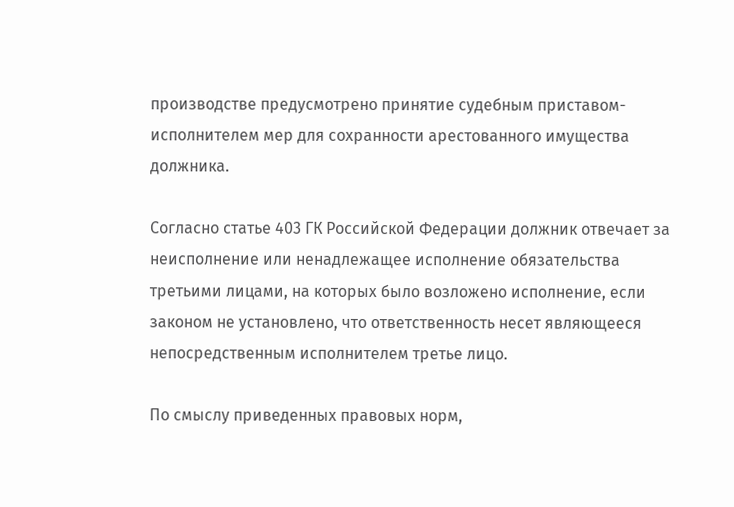производстве предусмотрено принятие судебным приставом-исполнителем мер для сохранности арестованного имущества должника.

Согласно статье 403 ГК Российской Федерации должник отвечает за неисполнение или ненадлежащее исполнение обязательства третьими лицами, на которых было возложено исполнение, если законом не установлено, что ответственность несет являющееся непосредственным исполнителем третье лицо.

По смыслу приведенных правовых норм,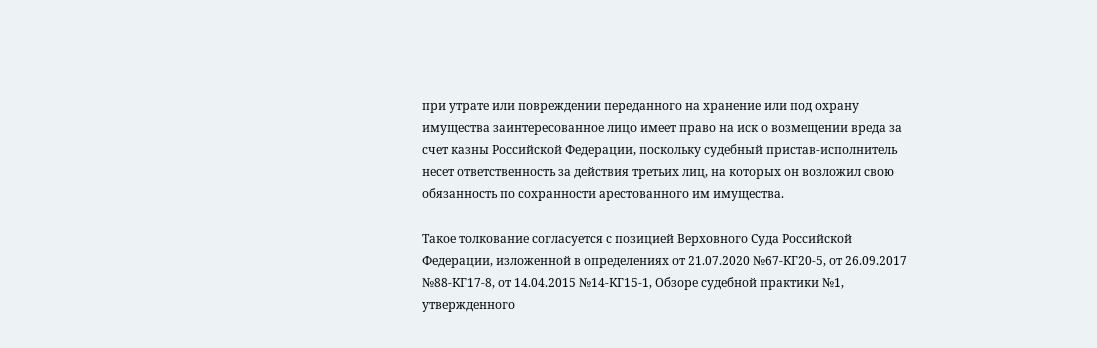при утрате или повреждении переданного на хранение или под охрану имущества заинтересованное лицо имеет право на иск о возмещении вреда за счет казны Российской Федерации, поскольку судебный пристав-исполнитель несет ответственность за действия третьих лиц, на которых он возложил свою обязанность по сохранности арестованного им имущества.

Такое толкование согласуется с позицией Верховного Суда Российской Федерации, изложенной в определениях от 21.07.2020 №67-КГ20-5, от 26.09.2017 №88-КГ17-8, от 14.04.2015 №14-КГ15-1, Обзоре судебной практики №1, утвержденного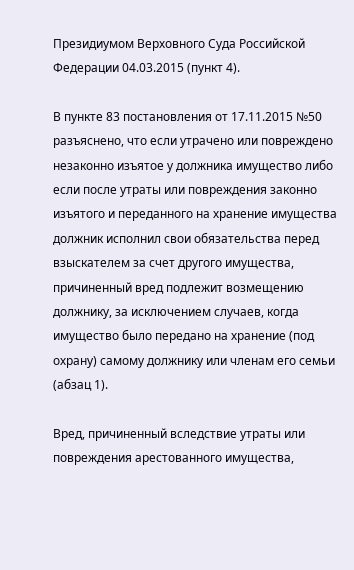Президиумом Верховного Суда Российской Федерации 04.03.2015 (пункт 4).

В пункте 83 постановления от 17.11.2015 №50 разъяснено, что если утрачено или повреждено незаконно изъятое у должника имущество либо если после утраты или повреждения законно изъятого и переданного на хранение имущества должник исполнил свои обязательства перед взыскателем за счет другого имущества, причиненный вред подлежит возмещению должнику, за исключением случаев, когда имущество было передано на хранение (под охрану) самому должнику или членам его семьи (абзац 1).

Вред, причиненный вследствие утраты или повреждения арестованного имущества,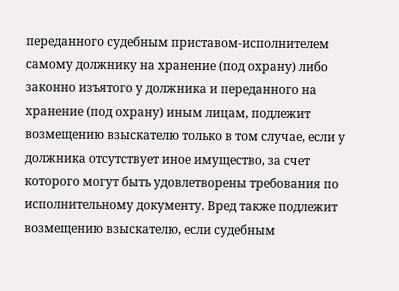переданного судебным приставом-исполнителем самому должнику на хранение (под охрану) либо законно изъятого у должника и переданного на хранение (под охрану) иным лицам, подлежит возмещению взыскателю только в том случае, если у должника отсутствует иное имущество, за счет которого могут быть удовлетворены требования по исполнительному документу. Вред также подлежит возмещению взыскателю, если судебным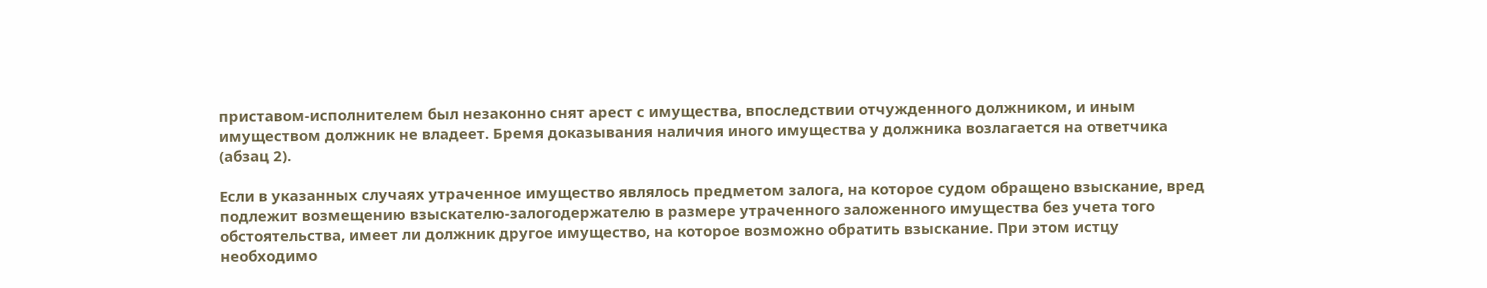приставом-исполнителем был незаконно снят арест с имущества, впоследствии отчужденного должником, и иным имуществом должник не владеет. Бремя доказывания наличия иного имущества у должника возлагается на ответчика (абзац 2).

Если в указанных случаях утраченное имущество являлось предметом залога, на которое судом обращено взыскание, вред подлежит возмещению взыскателю-залогодержателю в размере утраченного заложенного имущества без учета того обстоятельства, имеет ли должник другое имущество, на которое возможно обратить взыскание. При этом истцу необходимо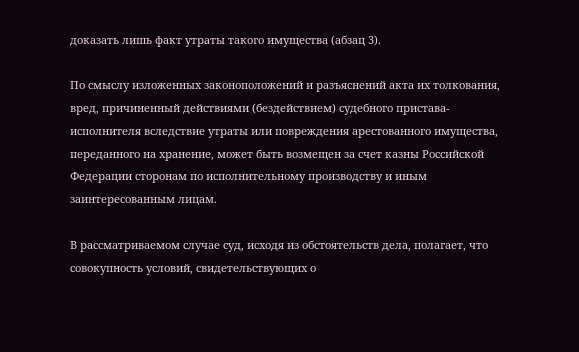доказать лишь факт утраты такого имущества (абзац 3).

По смыслу изложенных законоположений и разъяснений акта их толкования, вред, причиненный действиями (бездействием) судебного пристава-исполнителя вследствие утраты или повреждения арестованного имущества, переданного на хранение, может быть возмещен за счет казны Российской Федерации сторонам по исполнительному производству и иным заинтересованным лицам.

В рассматриваемом случае суд, исходя из обстоятельств дела, полагает, что совокупность условий, свидетельствующих о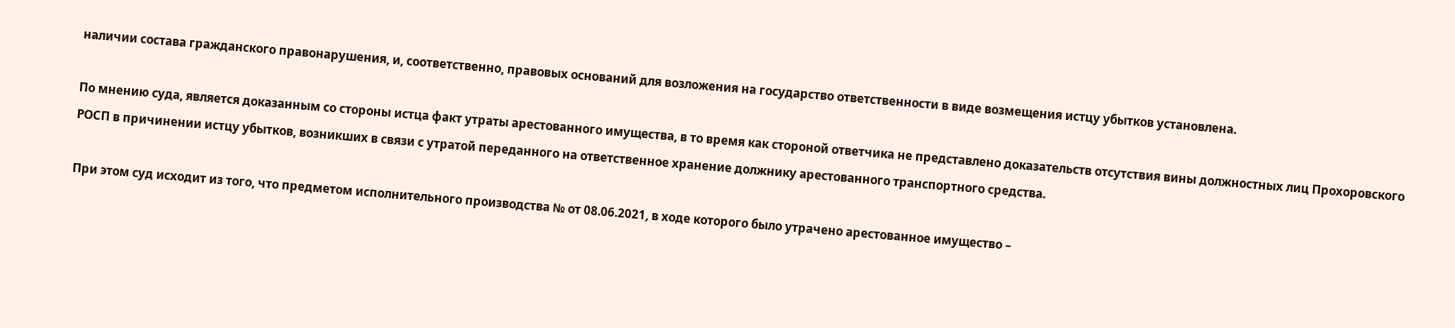наличии состава гражданского правонарушения, и, соответственно, правовых оснований для возложения на государство ответственности в виде возмещения истцу убытков установлена.

По мнению суда, является доказанным со стороны истца факт утраты арестованного имущества, в то время как стороной ответчика не представлено доказательств отсутствия вины должностных лиц Прохоровского РОСП в причинении истцу убытков, возникших в связи с утратой переданного на ответственное хранение должнику арестованного транспортного средства.

При этом суд исходит из того, что предметом исполнительного производства № от 08.06.2021, в ходе которого было утрачено арестованное имущество –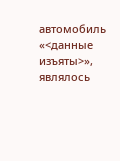автомобиль «<данные изъяты>», являлось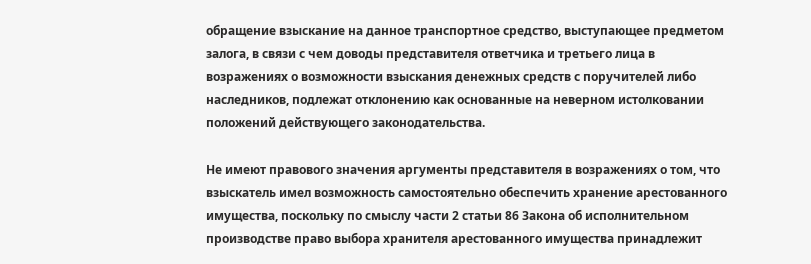обращение взыскание на данное транспортное средство, выступающее предметом залога, в связи с чем доводы представителя ответчика и третьего лица в возражениях о возможности взыскания денежных средств с поручителей либо наследников, подлежат отклонению как основанные на неверном истолковании положений действующего законодательства.

Не имеют правового значения аргументы представителя в возражениях о том, что взыскатель имел возможность самостоятельно обеспечить хранение арестованного имущества, поскольку по смыслу части 2 статьи 86 Закона об исполнительном производстве право выбора хранителя арестованного имущества принадлежит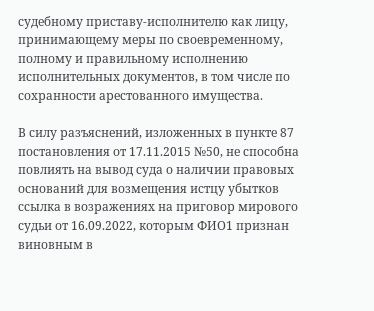судебному приставу-исполнителю как лицу, принимающему меры по своевременному, полному и правильному исполнению исполнительных документов, в том числе по сохранности арестованного имущества.

В силу разъяснений, изложенных в пункте 87 постановления от 17.11.2015 №50, не способна повлиять на вывод суда о наличии правовых оснований для возмещения истцу убытков ссылка в возражениях на приговор мирового судьи от 16.09.2022, которым ФИО1 признан виновным в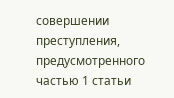совершении преступления, предусмотренного частью 1 статьи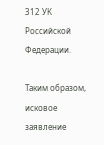312 УК Российской Федерации.

Таким образом, исковое заявление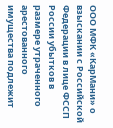ООО МФК «КарМани» о взыскании с Российской Федерации в лице ФССП России убытков в размере утраченного арестованного имущества подлежит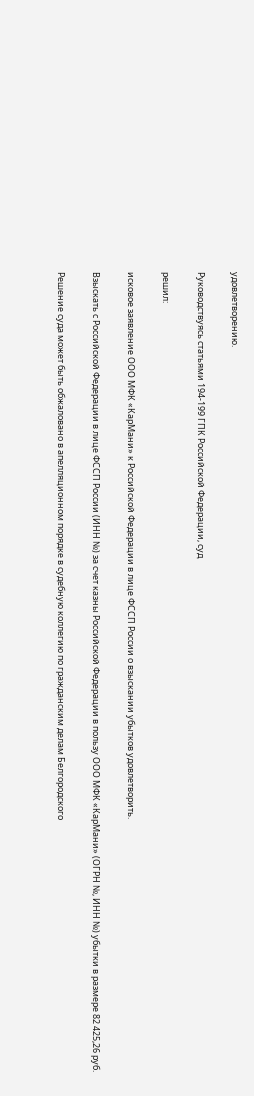удовлетворению.

Руководствуясь статьями 194-199 ГПК Российской Федерации, суд

решил:

исковое заявление ООО МФК «КарМани» к Российской Федерации в лице ФССП России о взыскании убытков удовлетворить.

Взыскать с Российской Федерации в лице ФССП России (ИНН №) за счет казны Российской Федерации в пользу ООО МФК «КарМани» (ОГРН №, ИНН №) убытки в размере 82 425,26 руб.

Решение суда может быть обжаловано в апелляционном порядке в судебную коллегию по гражданским делам Белгородского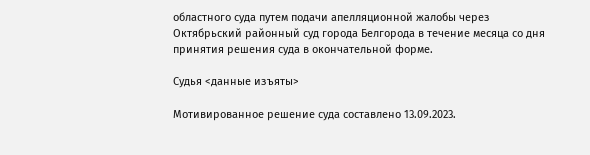областного суда путем подачи апелляционной жалобы через Октябрьский районный суд города Белгорода в течение месяца со дня принятия решения суда в окончательной форме.

Судья <данные изъяты>

Мотивированное решение суда составлено 13.09.2023.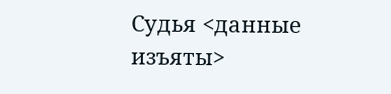Судья <данные изъяты>